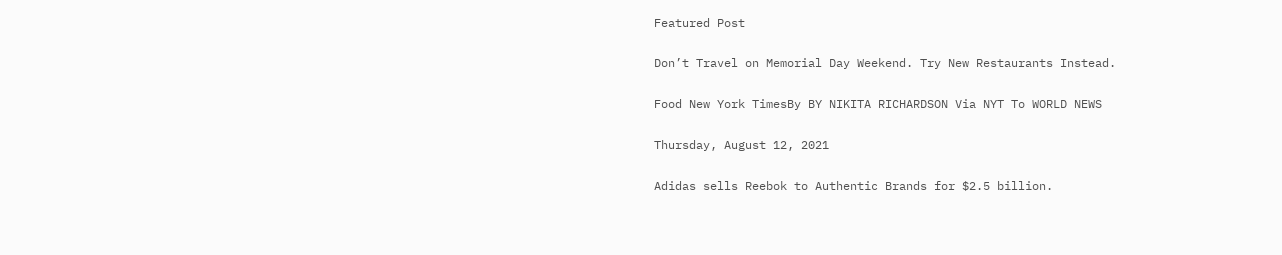Featured Post

Don’t Travel on Memorial Day Weekend. Try New Restaurants Instead.

Food New York TimesBy BY NIKITA RICHARDSON Via NYT To WORLD NEWS

Thursday, August 12, 2021

Adidas sells Reebok to Authentic Brands for $2.5 billion.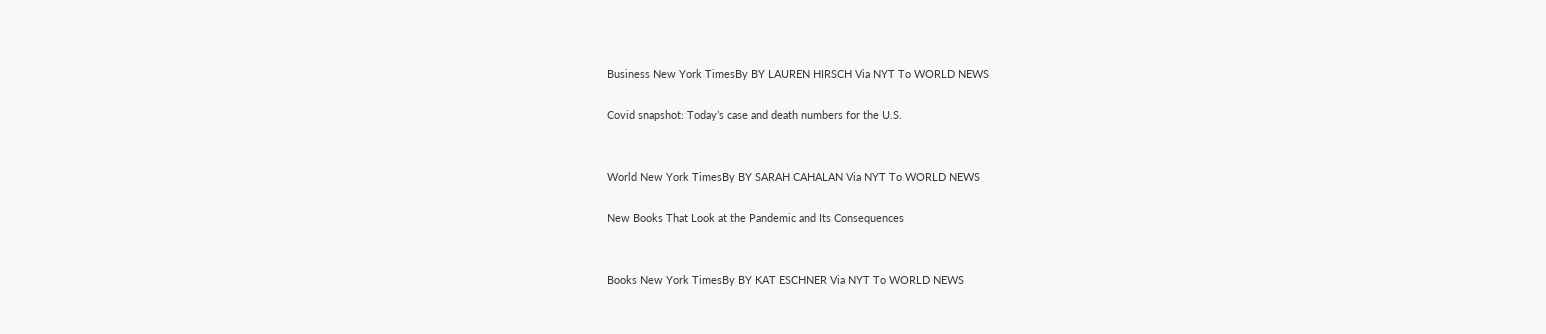Business New York TimesBy BY LAUREN HIRSCH Via NYT To WORLD NEWS

Covid snapshot: Today’s case and death numbers for the U.S.


World New York TimesBy BY SARAH CAHALAN Via NYT To WORLD NEWS

New Books That Look at the Pandemic and Its Consequences


Books New York TimesBy BY KAT ESCHNER Via NYT To WORLD NEWS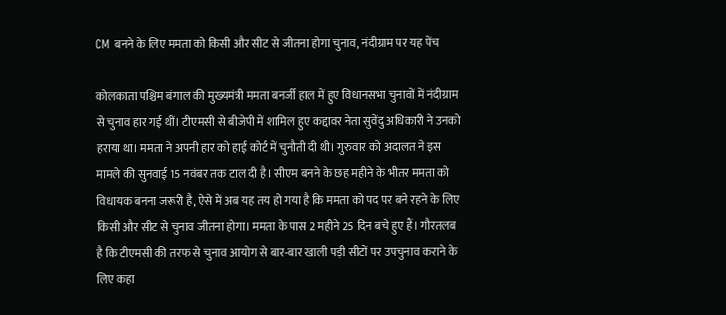CM बनने के लिए ममता को किसी और सीट से जीतना होगा चुनाव, नंदीग्राम पर यह पेंच

कोलकाता पश्चिम बंगाल की मुख्‍यमंत्री ममता बनर्जी हाल में हुए विधानसभा चुनावों में नंदीग्राम से चुनाव हार गई थीं। टीएमसी से बीजेपी में शामिल हुए कद्दावर नेता सुवेंदु अधिकारी ने उनको हराया था। ममता ने अपनी हार को हाई कोर्ट में चुनौती दी थी। गुरुवार को अदालत ने इस मामले की सुनवाई 15 नवंबर तक टाल दी है। सीएम बनने के छह महीने के भीतर ममता को विधायक बनना जरूरी है, ऐसे में अब यह तय हो गया है कि ममता को पद पर बने रहने के लिए किसी और सीट से चुनाव जीतना होगा। ममता के पास 2 महीने 25 दिन बचे हुए हैं। गौरतलब है कि टीएमसी की तरफ से चुनाव आयोग से बार-बार खाली पड़ी सीटों पर उपचुनाव कराने के लिए कहा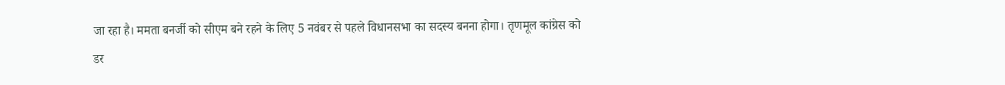जा रहा है। ममता बनर्जी को सीएम बने रहने के लिए 5 नवंबर से पहले विधानसभा का सदस्‍य बनना होगा। तृणमूल कांग्रेस को डर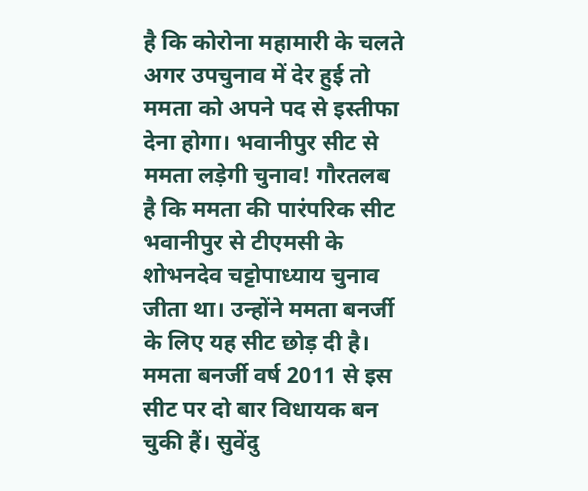है कि कोरोना महामारी के चलते अगर उपचुनाव में देर हुई तो ममता को अपने पद से इस्‍तीफा देना होगा। भवानीपुर सीट से ममता लड़ेगी चुनाव! गौरतलब है कि ममता की पारंपरिक सीट भवानीपुर से टीएमसी के शोभनदेव चट्टोपाध्‍याय चुनाव जीता था। उन्‍होंने ममता बनर्जी के लिए यह सीट छोड़ दी है। ममता बनर्जी वर्ष 2011 से इस सीट पर दो बार विधायक बन चुकी हैं। सुवेंदु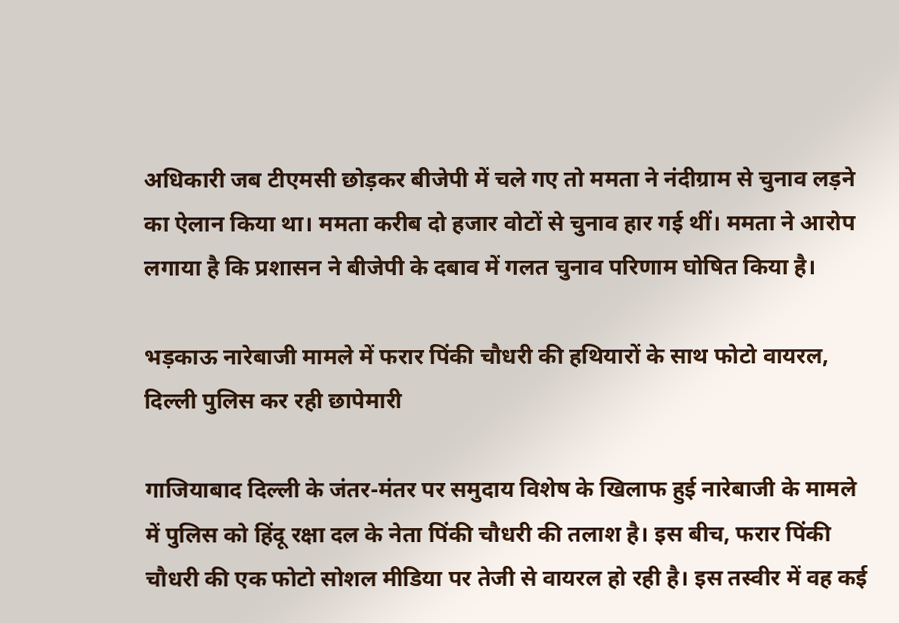अधिकारी जब टीएमसी छोड़कर बीजेपी में चले गए तो ममता ने नंदीग्राम से चुनाव लड़ने का ऐलान किया था। ममता करीब दो हजार वोटों से चुनाव हार गई थीं। ममता ने आरोप लगाया है कि प्रशासन ने बीजेपी के दबाव में गलत चुनाव परिणाम घोषित किया है।

भड़काऊ नारेबाजी मामले में फरार पिंकी चौधरी की हथियारों के साथ फोटो वायरल, दिल्‍ली पुलिस कर रही छापेमारी

गाजियाबाद दिल्‍ली के जंतर-मंतर पर समुदाय विशेष के खिलाफ हुई नारेबाजी के मामले में पुलिस को हिंदू रक्षा दल के नेता पिंकी चौधरी की तलाश है। इस बीच, फरार पिंकी चौधरी की एक फोटो सोशल मीडिया पर तेजी से वायरल हो रही है। इस तस्‍वीर में वह कई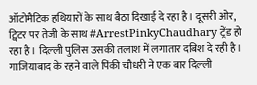ऑटोमैटिक हथियारों के साथ बैठा दिखाई दे रहा है। दूसरी ओर, ट्विटर पर तेजी के साथ #ArrestPinkyChaudhary ट्रेंड हो रहा है। दिल्‍ली पुलिस उसकी तलाश में लगातार दबिश दे रही है। गाजियाबाद के रहने वाले पिंकी चौधरी ने एक बार दिल्‍ली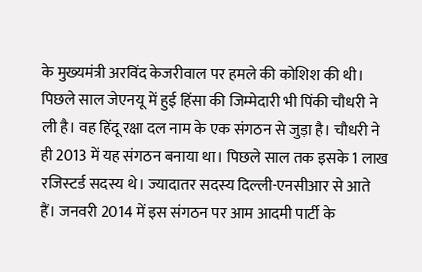के मुख्‍यमंत्री अरविंद केजरीवाल पर हमले की कोशिश की थी। पिछले साल जेएनयू में हुई हिंसा की जिम्‍मेदारी भी पिंकी चौधरी ने ली है। वह हिंदू रक्षा दल नाम के एक संगठन से जुड़ा है। चौधरी ने ही 2013 में यह संगठन बनाया था। पिछले साल तक इसके 1 लाख रजिस्‍टर्ड सदस्‍य थे। ज्‍यादातर सदस्‍य दिल्‍ली-एनसीआर से आते हैं। जनवरी 2014 में इस संगठन पर आम आदमी पार्टी के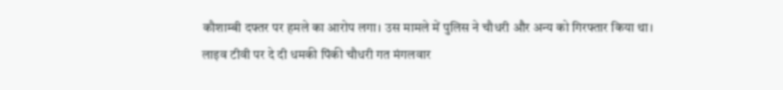कौशाम्‍बी दफ्तर पर हमले का आरोप लगा। उस मामले में पुलिस ने चौधरी और अन्‍य को गिरफ्तार किया था। लाइव टीवी पर दे दी धमकी पिंकी चौधरी गत मंगलवार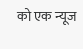को एक न्‍यूज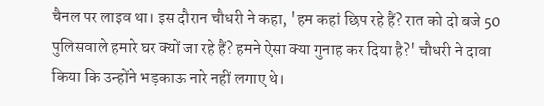चैनल पर लाइव था। इस दौरान चौधरी ने कहा, 'हम कहां छिप रहे हैं? रात को दो बजे 50 पुलिसवाले हमारे घर क्‍यों जा रहे हैं? हमने ऐसा क्‍या गुनाह कर दिया है?' चौधरी ने दावा किया कि उन्‍होंने भड़काऊ नारे नहीं लगाए थे।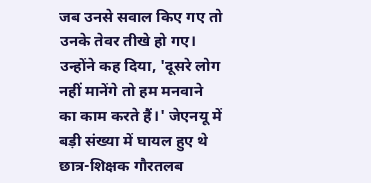जब उनसे सवाल किए गए तो उनके तेवर तीखे हो गए। उन्‍होंने कह दिया, 'दूसरे लोग नहीं मानेंगे तो हम मनवाने का काम करते हैं।' जेएनयू में बड़ी संख्‍या में घायल हुए थे छात्र-शिक्षक गौरतलब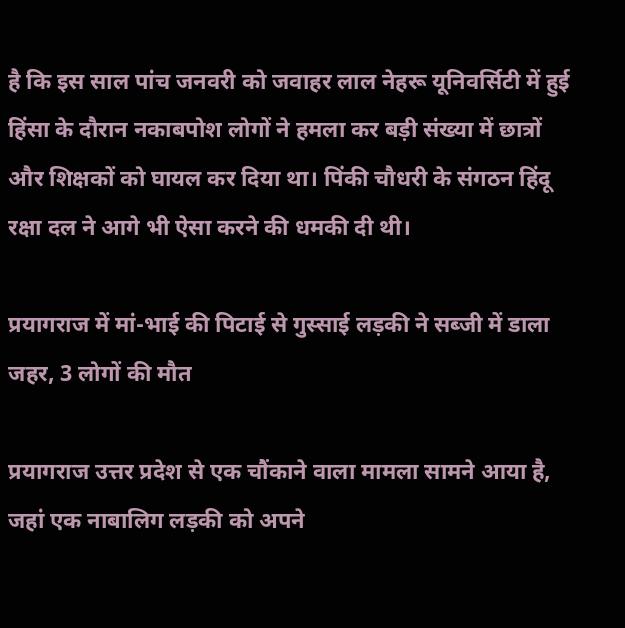है कि इस साल पांच जनवरी को जवाहर लाल नेहरू यूनिवर्सिटी में हुई हिंसा के दौरान नकाबपोश लोगों ने हमला कर बड़ी संख्‍या में छात्रों और शिक्षकों को घायल कर दिया था। पिंकी चौधरी के संगठन हिंदू रक्षा दल ने आगे भी ऐसा करने की धमकी दी थी।

प्रयागराज में मां-भाई की पिटाई से गुस्साई लड़की ने सब्जी में डाला जहर, 3 लोगों की मौत

प्रयागराज उत्तर प्रदेश से एक चौंकाने वाला मामला सामने आया है, जहां एक नाबालिग लड़की को अपने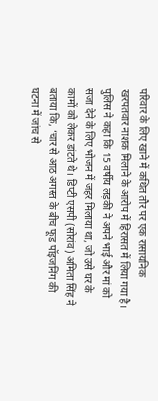परिवार के लिए खाने में कथित तौर पर एक रासायनिक खरपतवार नाशक मिलाने के आरोप में हिरासत में लिया गया है। पुलिस ने कहा कि 15 वर्षीय लड़की ने अपने भाई और मां को सजा देने के लिए भोजन में जहर मिलाया था, जो उसे घर के कामों को लेकर डांटते थे। डिप्टी एसपी (सोरांव) अमिता सिंह ने बताया कि, ‘चार से आठ अगस्त के बीच फूड पॉइजनिंग की घटना में जांच से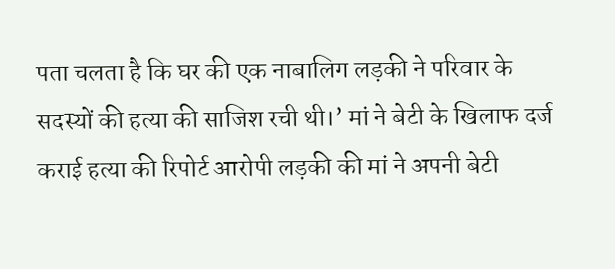पता चलता है कि घर की एक नाबालिग लड़की ने परिवार के सदस्यों की हत्या की साजिश रची थी।’ मां ने बेटी के खिलाफ दर्ज कराई हत्या की रिपोर्ट आरोपी लड़की की मां ने अपनी बेटी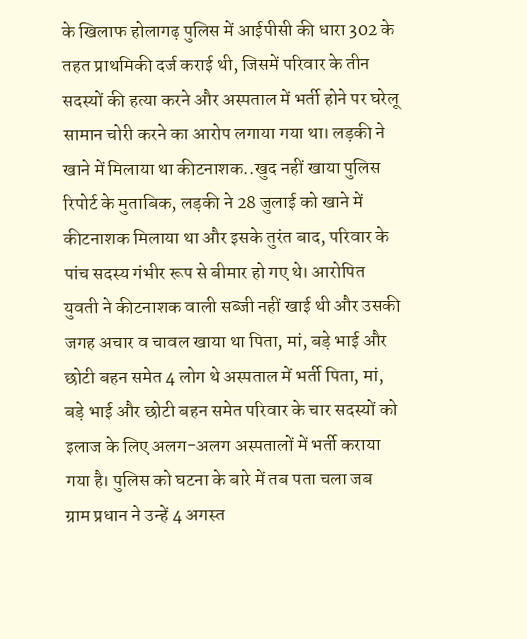के खिलाफ होलागढ़ पुलिस में आईपीसी की धारा 302 के तहत प्राथमिकी दर्ज कराई थी, जिसमें परिवार के तीन सदस्यों की हत्या करने और अस्पताल में भर्ती होने पर घरेलू सामान चोरी करने का आरोप लगाया गया था। लड़की ने खाने में मिलाया था कीटनाशक..खुद नहीं खाया पुलिस रिपोर्ट के मुताबिक, लड़की ने 28 जुलाई को खाने में कीटनाशक मिलाया था और इसके तुरंत बाद, परिवार के पांच सदस्य गंभीर रूप से बीमार हो गए थे। आरोपित युवती ने कीटनाशक वाली सब्जी नहीं खाई थी और उसकी जगह अचार व चावल खाया था पिता, मां, बड़े भाई और छोटी बहन समेत 4 लोग थे अस्पताल में भर्ती पिता, मां, बड़े भाई और छोटी बहन समेत परिवार के चार सदस्यों को इलाज के लिए अलग-अलग अस्पतालों में भर्ती कराया गया है। पुलिस को घटना के बारे में तब पता चला जब ग्राम प्रधान ने उन्हें 4 अगस्त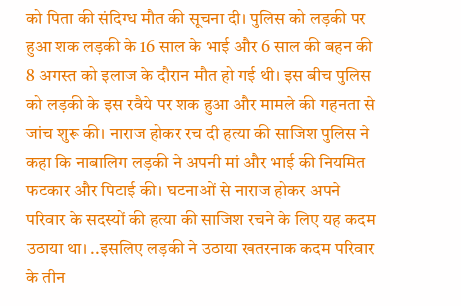को पिता की संदिग्ध मौत की सूचना दी। पुलिस को लड़की पर हुआ शक लड़की के 16 साल के भाई और 6 साल की बहन की 8 अगस्त को इलाज के दौरान मौत हो गई थी। इस बीच पुलिस को लड़की के इस रवैये पर शक हुआ और मामले की गहनता से जांच शुरू की। नाराज होकर रच दी हत्या की साजिश पुलिस ने कहा कि नाबालिग लड़की ने अपनी मां और भाई की नियमित फटकार और पिटाई की। घटनाओं से नाराज होकर अपने परिवार के सदस्यों की हत्या की साजिश रचने के लिए यह कदम उठाया था। ..इसलिए लड़की ने उठाया खतरनाक कदम परिवार के तीन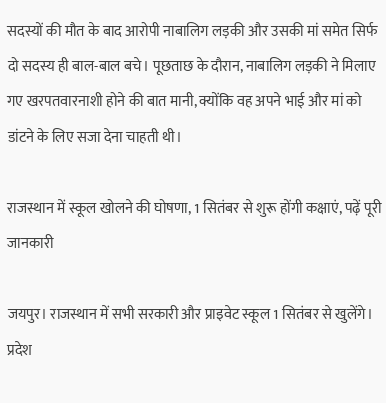सदस्यों की मौत के बाद आरोपी नाबालिग लड़की और उसकी मां समेत सिर्फ दो सदस्य ही बाल-बाल बचे। पूछताछ के दौरान, नाबालिग लड़की ने मिलाए गए खरपतवारनाशी होने की बात मानी, क्योंकि वह अपने भाई और मां को डांटने के लिए सजा देना चाहती थी।

राजस्थान में स्कूल खोलने की घोषणा, 1 सितंबर से शुरू होंगी कक्षाएं, पढ़ें पूरी जानकारी

जयपुर। राजस्थान में सभी सरकारी और प्राइवेट स्कूल 1 सितंबर से खुलेंगे। प्रदेश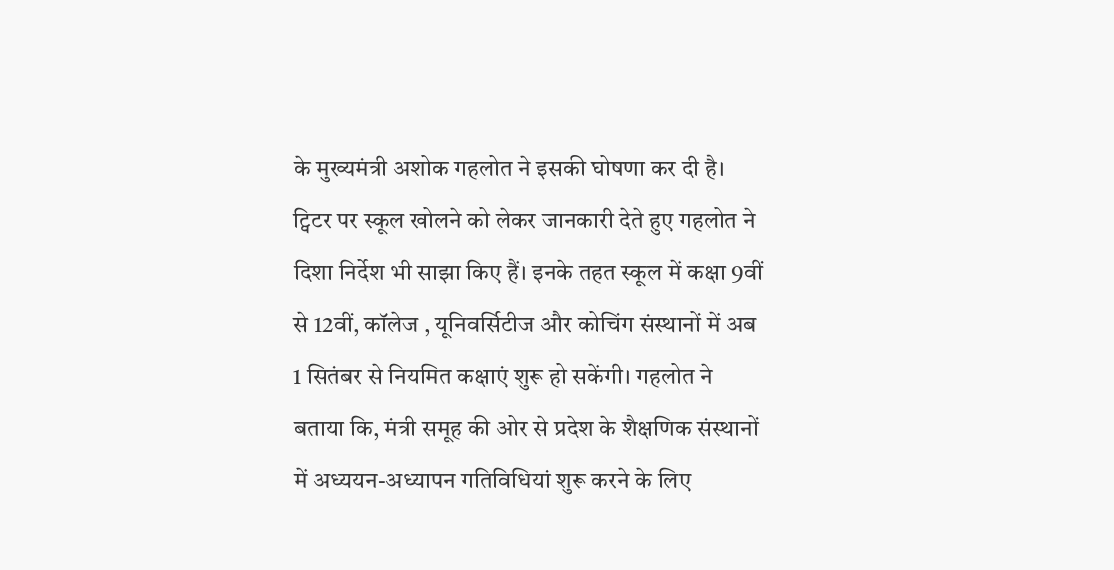के मुख्यमंत्री अशोक गहलोत ने इसकी घोषणा कर दी है। ट्विटर पर स्कूल खोलने को लेकर जानकारी देते हुए गहलोत ने दिशा निर्देश भी साझा किए हैं। इनके तहत स्कूल में कक्षा 9वीं से 12वीं, कॉलेज , यूनिवर्सिटीज और कोचिंग संस्थानों में अब 1 सितंबर से नियमित कक्षाएं शुरू हो सकेंगी। गहलोत ने बताया कि, मंत्री समूह की ओर से प्रदेश के शैक्षणिक संस्थानों में अध्ययन-अध्यापन गतिविधियां शुरू करने के लिए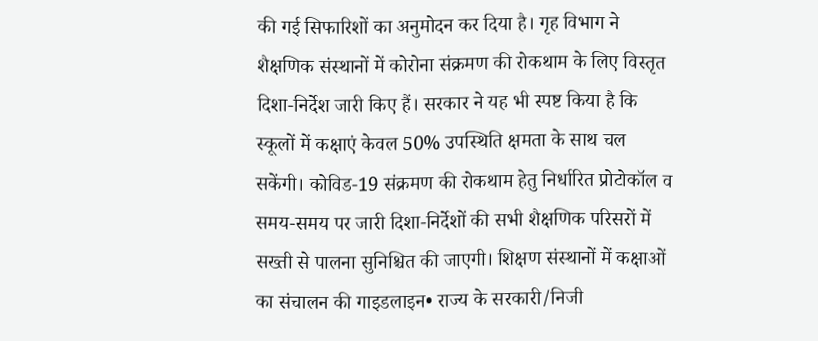की गई सिफारिशों का अनुमोदन कर दिया है। गृह विभाग ने शैक्षणिक संस्थानों में कोरोना संक्रमण की रोकथाम के लिए विस्तृत दिशा-निर्देश जारी किए हैं। सरकार ने यह भी स्पष्ट किया है कि स्कूलों में कक्षाएं केवल 50% उपस्थिति क्षमता के साथ चल सकेंगी। कोविड-19 संक्रमण की रोकथाम हेतु निर्धारित प्रोटोकॉल व समय-समय पर जारी दिशा-निर्देशों की सभी शैक्षणिक परिसरों में सख्ती से पालना सुनिश्चित की जाएगी। शिक्षण संस्थानों में कक्षाओं का संचालन की गाइडलाइन• राज्य के सरकारी/निजी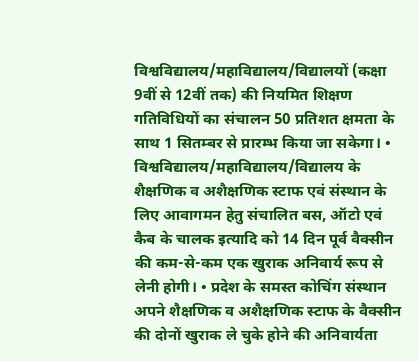विश्वविद्यालय/महाविद्यालय/विद्यालयों (कक्षा 9वीं से 12वीं तक) की नियमित शिक्षण गतिविधियों का संचालन 50 प्रतिशत क्षमता के साथ 1 सितम्बर से प्रारम्भ किया जा सकेगा। • विश्वविद्यालय/महाविद्यालय/विद्यालय के शैक्षणिक व अशैक्षणिक स्टाफ एवं संस्थान के लिए आवागमन हेतु संचालित बस, ऑटो एवं कैब के चालक इत्यादि को 14 दिन पूर्व वैक्सीन की कम-से-कम एक खुराक अनिवार्य रूप से लेनी होगी। • प्रदेश के समस्त कोचिंग संस्थान अपने शैक्षणिक व अशैक्षणिक स्टाफ के वैक्सीन की दोनों खुराक ले चुके होने की अनिवार्यता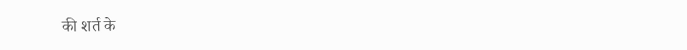की शर्त के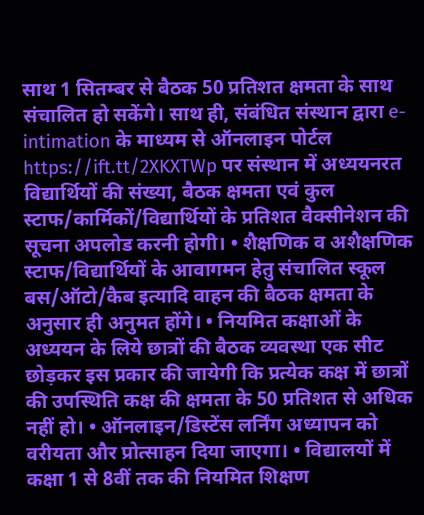साथ 1 सितम्बर से बैठक 50 प्रतिशत क्षमता के साथ संचालित हो सकेंगे। साथ ही, संबंधित संस्थान द्वारा e-intimation के माध्यम से ऑनलाइन पोर्टल https://ift.tt/2XKXTWp पर संस्थान में अध्ययनरत विद्यार्थियों की संख्या, बैठक क्षमता एवं कुल स्टाफ/कार्मिकों/विद्यार्थियों के प्रतिशत वैक्सीनेशन की सूचना अपलोड करनी होगी। • शैक्षणिक व अशैक्षणिक स्टाफ/विद्यार्थियों के आवागमन हेतु संचालित स्कूल बस/ऑटो/कैब इत्यादि वाहन की बैठक क्षमता के अनुसार ही अनुमत होंगे। • नियमित कक्षाओं के अध्ययन के लिये छात्रों की बैठक व्यवस्था एक सीट छोड़कर इस प्रकार की जायेगी कि प्रत्येक कक्ष में छात्रों की उपस्थिति कक्ष की क्षमता के 50 प्रतिशत से अधिक नहीं हो। • ऑनलाइन/डिस्टेंस लर्निंग अध्यापन को वरीयता और प्रोत्साहन दिया जाएगा। • विद्यालयों में कक्षा 1 से 8वीं तक की नियमित शिक्षण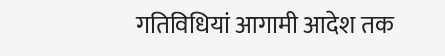गतिविधियां आगामी आदेश तक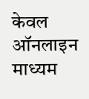केवल ऑनलाइन माध्यम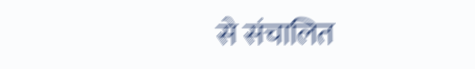से संचालित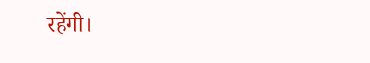रहेंगी।